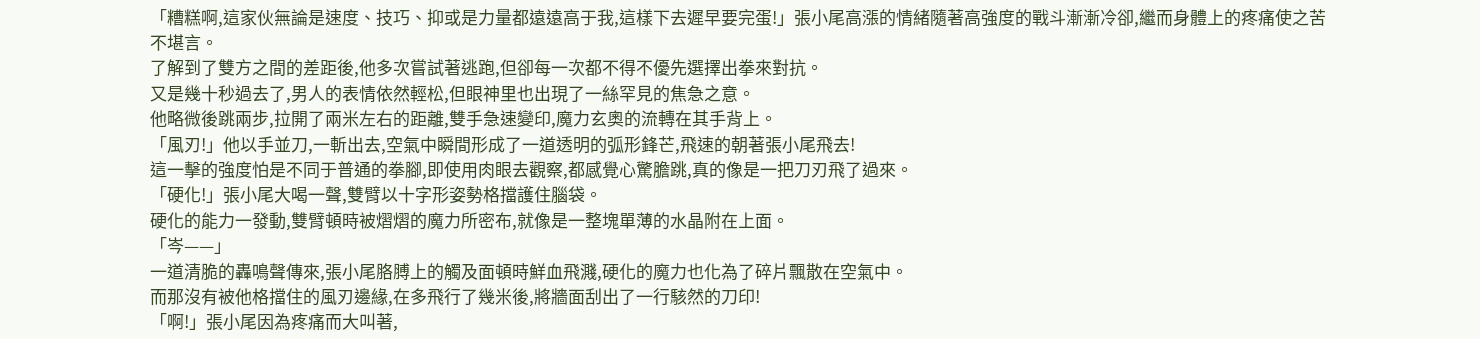「糟糕啊,這家伙無論是速度、技巧、抑或是力量都遠遠高于我,這樣下去遲早要完蛋!」張小尾高漲的情緒隨著高強度的戰斗漸漸冷卻,繼而身體上的疼痛使之苦不堪言。
了解到了雙方之間的差距後,他多次嘗試著逃跑,但卻每一次都不得不優先選擇出拳來對抗。
又是幾十秒過去了,男人的表情依然輕松,但眼神里也出現了一絲罕見的焦急之意。
他略微後跳兩步,拉開了兩米左右的距離,雙手急速變印,魔力玄奧的流轉在其手背上。
「風刃!」他以手並刀,一斬出去,空氣中瞬間形成了一道透明的弧形鋒芒,飛速的朝著張小尾飛去!
這一擊的強度怕是不同于普通的拳腳,即使用肉眼去觀察,都感覺心驚膽跳,真的像是一把刀刃飛了過來。
「硬化!」張小尾大喝一聲,雙臂以十字形姿勢格擋護住腦袋。
硬化的能力一發動,雙臂頓時被熠熠的魔力所密布,就像是一整塊單薄的水晶附在上面。
「岑——」
一道清脆的轟鳴聲傳來,張小尾胳膊上的觸及面頓時鮮血飛濺,硬化的魔力也化為了碎片飄散在空氣中。
而那沒有被他格擋住的風刃邊緣,在多飛行了幾米後,將牆面刮出了一行駭然的刀印!
「啊!」張小尾因為疼痛而大叫著,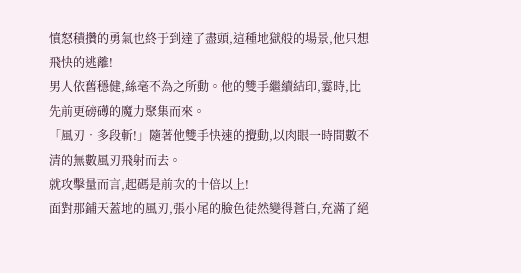憤怒積攢的勇氣也終于到達了盡頭,這種地獄般的場景,他只想飛快的逃離!
男人依舊穩健,絲毫不為之所動。他的雙手繼續結印,霎時,比先前更磅礡的魔力聚集而來。
「風刃•多段斬!」隨著他雙手快速的攪動,以肉眼一時間數不清的無數風刃飛射而去。
就攻擊量而言,起碼是前次的十倍以上!
面對那鋪天蓋地的風刃,張小尾的臉色徒然變得蒼白,充滿了絕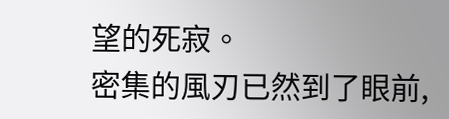望的死寂。
密集的風刃已然到了眼前,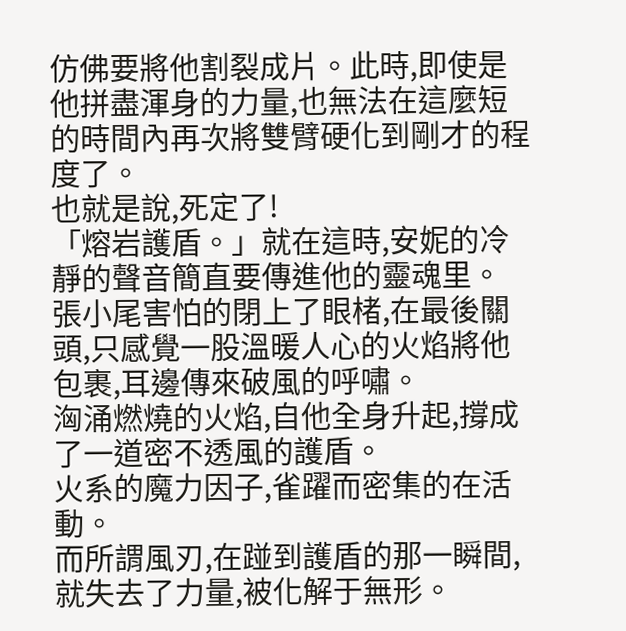仿佛要將他割裂成片。此時,即使是他拼盡渾身的力量,也無法在這麼短的時間內再次將雙臂硬化到剛才的程度了。
也就是說,死定了!
「熔岩護盾。」就在這時,安妮的冷靜的聲音簡直要傳進他的靈魂里。
張小尾害怕的閉上了眼楮,在最後關頭,只感覺一股溫暖人心的火焰將他包裹,耳邊傳來破風的呼嘯。
洶涌燃燒的火焰,自他全身升起,撐成了一道密不透風的護盾。
火系的魔力因子,雀躍而密集的在活動。
而所謂風刃,在踫到護盾的那一瞬間,就失去了力量,被化解于無形。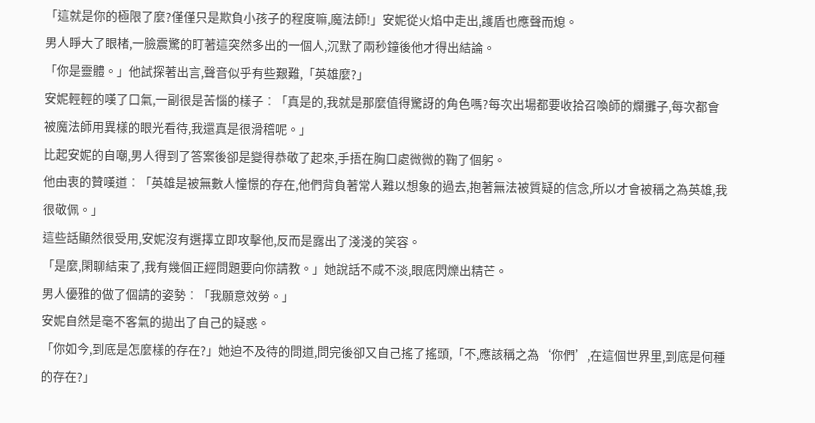「這就是你的極限了麼?僅僅只是欺負小孩子的程度嘛,魔法師!」安妮從火焰中走出,護盾也應聲而熄。
男人睜大了眼楮,一臉震驚的盯著這突然多出的一個人,沉默了兩秒鐘後他才得出結論。
「你是靈體。」他試探著出言,聲音似乎有些艱難,「英雄麼?」
安妮輕輕的嘆了口氣,一副很是苦惱的樣子︰「真是的,我就是那麼值得驚訝的角色嗎?每次出場都要收拾召喚師的爛攤子,每次都會被魔法師用異樣的眼光看待,我還真是很滑稽呢。」
比起安妮的自嘲,男人得到了答案後卻是變得恭敬了起來,手捂在胸口處微微的鞠了個躬。
他由衷的贊嘆道︰「英雄是被無數人憧憬的存在,他們背負著常人難以想象的過去,抱著無法被質疑的信念,所以才會被稱之為英雄,我很敬佩。」
這些話顯然很受用,安妮沒有選擇立即攻擊他,反而是露出了淺淺的笑容。
「是麼,閑聊結束了,我有幾個正經問題要向你請教。」她說話不咸不淡,眼底閃爍出精芒。
男人優雅的做了個請的姿勢︰「我願意效勞。」
安妮自然是毫不客氣的拋出了自己的疑惑。
「你如今,到底是怎麼樣的存在?」她迫不及待的問道,問完後卻又自己搖了搖頭,「不,應該稱之為‘你們’,在這個世界里,到底是何種的存在?」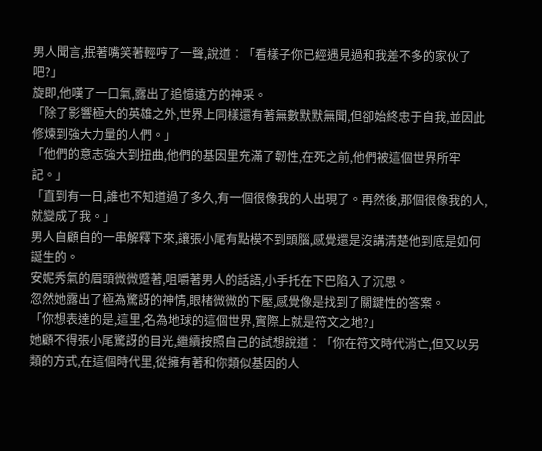男人聞言,抿著嘴笑著輕哼了一聲,說道︰「看樣子你已經遇見過和我差不多的家伙了吧?」
旋即,他嘆了一口氣,露出了追憶遠方的神采。
「除了影響極大的英雄之外,世界上同樣還有著無數默默無聞,但卻始終忠于自我,並因此修煉到強大力量的人們。」
「他們的意志強大到扭曲,他們的基因里充滿了韌性,在死之前,他們被這個世界所牢記。」
「直到有一日,誰也不知道過了多久,有一個很像我的人出現了。再然後,那個很像我的人,就變成了我。」
男人自顧自的一串解釋下來,讓張小尾有點模不到頭腦,感覺還是沒講清楚他到底是如何誕生的。
安妮秀氣的眉頭微微蹙著,咀嚼著男人的話語,小手托在下巴陷入了沉思。
忽然她露出了極為驚訝的神情,眼楮微微的下壓,感覺像是找到了關鍵性的答案。
「你想表達的是,這里,名為地球的這個世界,實際上就是符文之地?」
她顧不得張小尾驚訝的目光,繼續按照自己的試想說道︰「你在符文時代消亡,但又以另類的方式,在這個時代里,從擁有著和你類似基因的人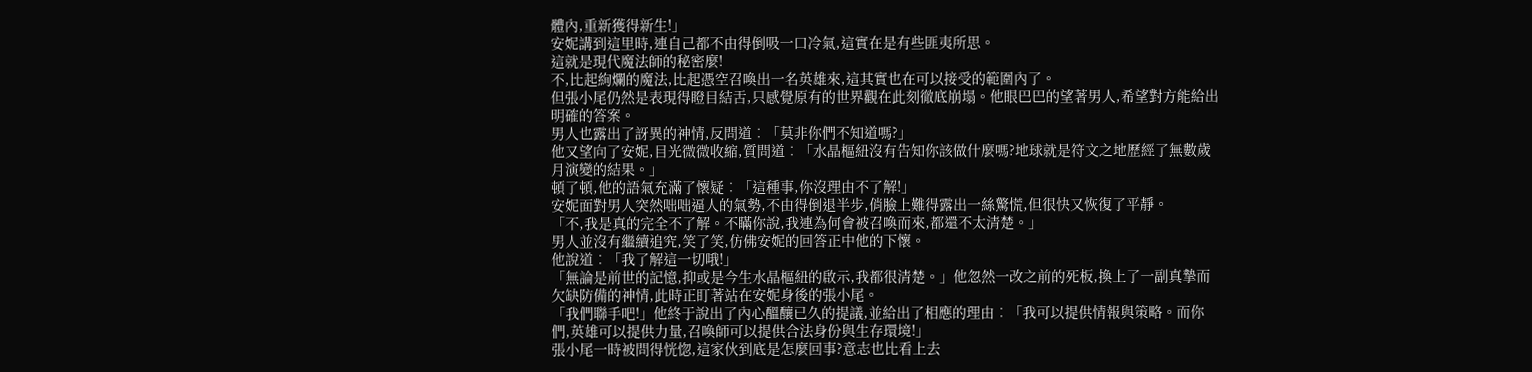體內,重新獲得新生!」
安妮講到這里時,連自己都不由得倒吸一口冷氣,這實在是有些匪夷所思。
這就是現代魔法師的秘密麼!
不,比起絢爛的魔法,比起憑空召喚出一名英雄來,這其實也在可以接受的範圍內了。
但張小尾仍然是表現得瞪目結舌,只感覺原有的世界觀在此刻徹底崩塌。他眼巴巴的望著男人,希望對方能給出明確的答案。
男人也露出了訝異的神情,反問道︰「莫非你們不知道嗎?」
他又望向了安妮,目光微微收縮,質問道︰「水晶樞紐沒有告知你該做什麼嗎?地球就是符文之地歷經了無數歲月演變的結果。」
頓了頓,他的語氣充滿了懷疑︰「這種事,你沒理由不了解!」
安妮面對男人突然咄咄逼人的氣勢,不由得倒退半步,俏臉上難得露出一絲驚慌,但很快又恢復了平靜。
「不,我是真的完全不了解。不瞞你說,我連為何會被召喚而來,都還不太清楚。」
男人並沒有繼續追究,笑了笑,仿佛安妮的回答正中他的下懷。
他說道︰「我了解這一切哦!」
「無論是前世的記憶,抑或是今生水晶樞紐的啟示,我都很清楚。」他忽然一改之前的死板,換上了一副真摯而欠缺防備的神情,此時正盯著站在安妮身後的張小尾。
「我們聯手吧!」他終于說出了內心醞釀已久的提議,並給出了相應的理由︰「我可以提供情報與策略。而你們,英雄可以提供力量,召喚師可以提供合法身份與生存環境!」
張小尾一時被問得恍惚,這家伙到底是怎麼回事?意志也比看上去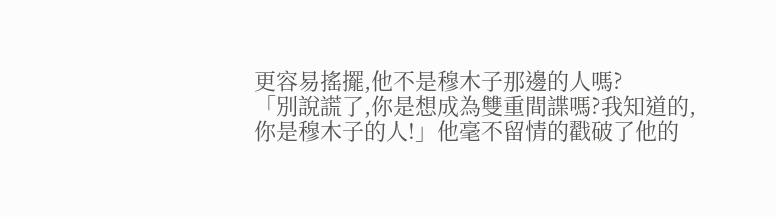更容易搖擺,他不是穆木子那邊的人嗎?
「別說謊了,你是想成為雙重間諜嗎?我知道的,你是穆木子的人!」他毫不留情的戳破了他的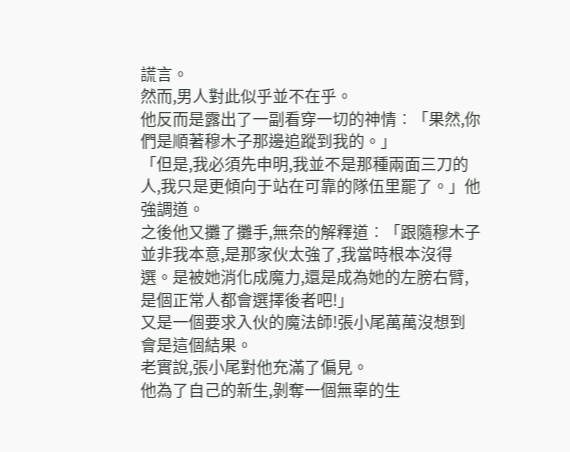謊言。
然而,男人對此似乎並不在乎。
他反而是露出了一副看穿一切的神情︰「果然,你們是順著穆木子那邊追蹤到我的。」
「但是,我必須先申明,我並不是那種兩面三刀的人,我只是更傾向于站在可靠的隊伍里罷了。」他強調道。
之後他又攤了攤手,無奈的解釋道︰「跟隨穆木子並非我本意,是那家伙太強了,我當時根本沒得選。是被她消化成魔力,還是成為她的左膀右臂,是個正常人都會選擇後者吧!」
又是一個要求入伙的魔法師!張小尾萬萬沒想到會是這個結果。
老實說,張小尾對他充滿了偏見。
他為了自己的新生,剝奪一個無辜的生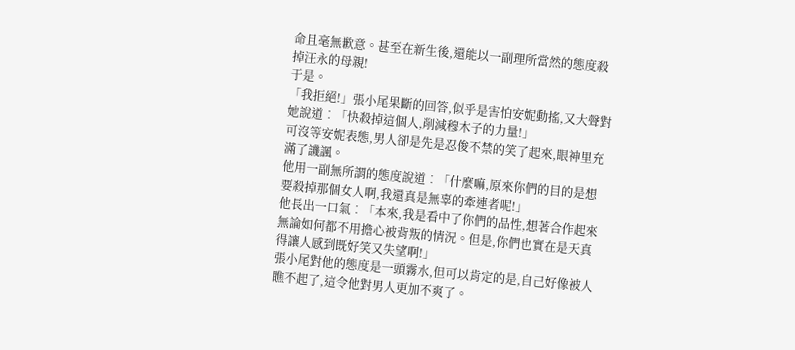命且毫無歉意。甚至在新生後,還能以一副理所當然的態度殺掉汪永的母親!
于是。
「我拒絕!」張小尾果斷的回答,似乎是害怕安妮動搖,又大聲對她說道︰「快殺掉這個人,削減穆木子的力量!」
可沒等安妮表態,男人卻是先是忍俊不禁的笑了起來,眼神里充滿了譏諷。
他用一副無所謂的態度說道︰「什麼嘛,原來你們的目的是想要殺掉那個女人啊,我還真是無辜的牽連者呢!」
他長出一口氣︰「本來,我是看中了你們的品性,想著合作起來無論如何都不用擔心被背叛的情況。但是,你們也實在是天真得讓人感到既好笑又失望啊!」
張小尾對他的態度是一頭霧水,但可以肯定的是,自己好像被人瞧不起了,這令他對男人更加不爽了。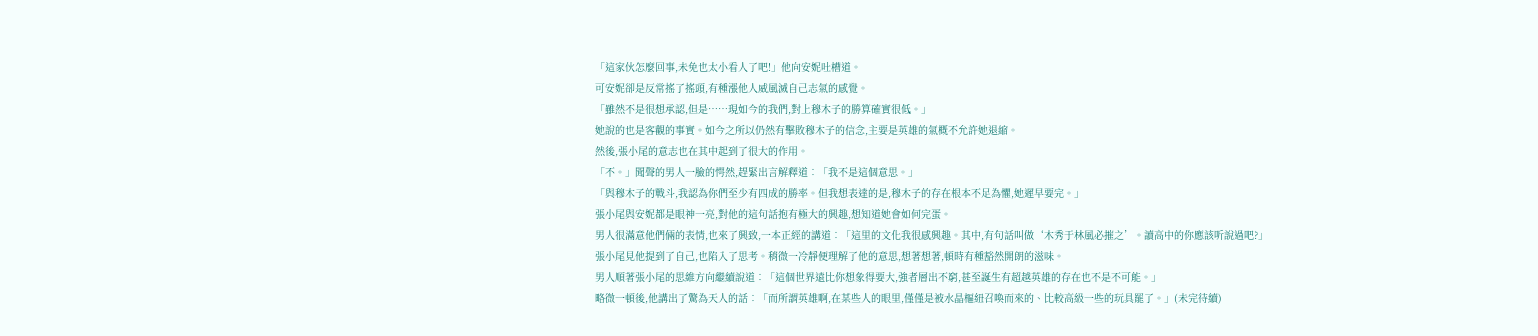「這家伙怎麼回事,未免也太小看人了吧!」他向安妮吐槽道。
可安妮卻是反常搖了搖頭,有種漲他人威風滅自己志氣的感覺。
「雖然不是很想承認,但是……現如今的我們,對上穆木子的勝算確實很低。」
她說的也是客觀的事實。如今之所以仍然有擊敗穆木子的信念,主要是英雄的氣概不允許她退縮。
然後,張小尾的意志也在其中起到了很大的作用。
「不。」聞聲的男人一臉的愕然,趕緊出言解釋道︰「我不是這個意思。」
「與穆木子的戰斗,我認為你們至少有四成的勝率。但我想表達的是,穆木子的存在根本不足為懼,她遲早要完。」
張小尾與安妮都是眼神一亮,對他的這句話抱有極大的興趣,想知道她會如何完蛋。
男人很滿意他們倆的表情,也來了興致,一本正經的講道︰「這里的文化我很感興趣。其中,有句話叫做‘木秀于林風必摧之’。讀高中的你應該听說過吧?」
張小尾見他提到了自己,也陷入了思考。稍微一冷靜便理解了他的意思,想著想著,頓時有種豁然開朗的滋味。
男人順著張小尾的思維方向繼續說道︰「這個世界遠比你想象得要大,強者層出不窮,甚至誕生有超越英雄的存在也不是不可能。」
略微一頓後,他講出了驚為天人的話︰「而所謂英雄啊,在某些人的眼里,僅僅是被水晶樞紐召喚而來的、比較高級一些的玩具罷了。」(未完待續)